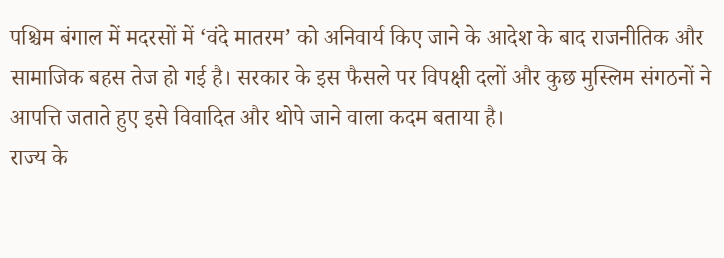पश्चिम बंगाल में मदरसों में ‘वंदे मातरम’ को अनिवार्य किए जाने के आदेश के बाद राजनीतिक और सामाजिक बहस तेज हो गई है। सरकार के इस फैसले पर विपक्षी दलों और कुछ मुस्लिम संगठनों ने आपत्ति जताते हुए इसे विवादित और थोपे जाने वाला कदम बताया है।
राज्य के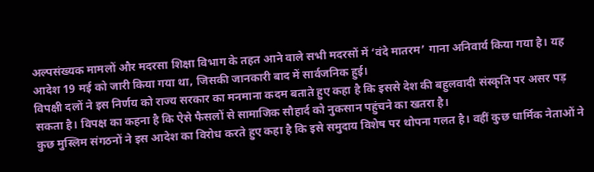अल्पसंख्यक मामलों और मदरसा शिक्षा विभाग के तहत आने वाले सभी मदरसों में ‘वंदे मातरम’ गाना अनिवार्य किया गया है। यह आदेश 19 मई को जारी किया गया था, जिसकी जानकारी बाद में सार्वजनिक हुई।
विपक्षी दलों ने इस निर्णय को राज्य सरकार का मनमाना कदम बताते हुए कहा है कि इससे देश की बहुलवादी संस्कृति पर असर पड़ सकता है। विपक्ष का कहना है कि ऐसे फैसलों से सामाजिक सौहार्द को नुकसान पहुंचने का खतरा है।
कुछ मुस्लिम संगठनों ने इस आदेश का विरोध करते हुए कहा है कि इसे समुदाय विशेष पर थोपना गलत है। वहीं कुछ धार्मिक नेताओं ने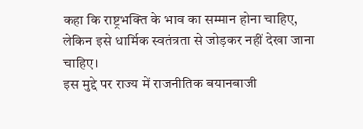कहा कि राष्ट्रभक्ति के भाव का सम्मान होना चाहिए, लेकिन इसे धार्मिक स्वतंत्रता से जोड़कर नहीं देखा जाना चाहिए।
इस मुद्दे पर राज्य में राजनीतिक बयानबाजी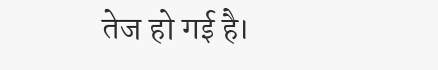तेज हो गई है।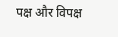पक्ष और विपक्ष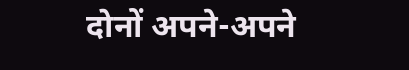दोनों अपने-अपने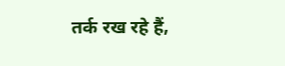तर्क रख रहे हैं,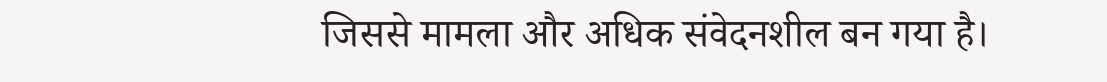जिससे मामला और अधिक संवेदनशील बन गया है।